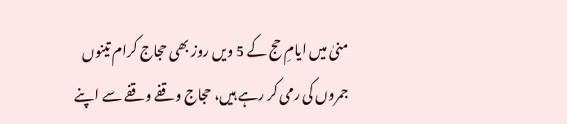منیٰ میں ایامِ حج کے 5 ویں روز بھی حجاج کرام تینوں جمروں کی رمی کر رہے ہیں، حجاج وقفے وقفے سے اپنے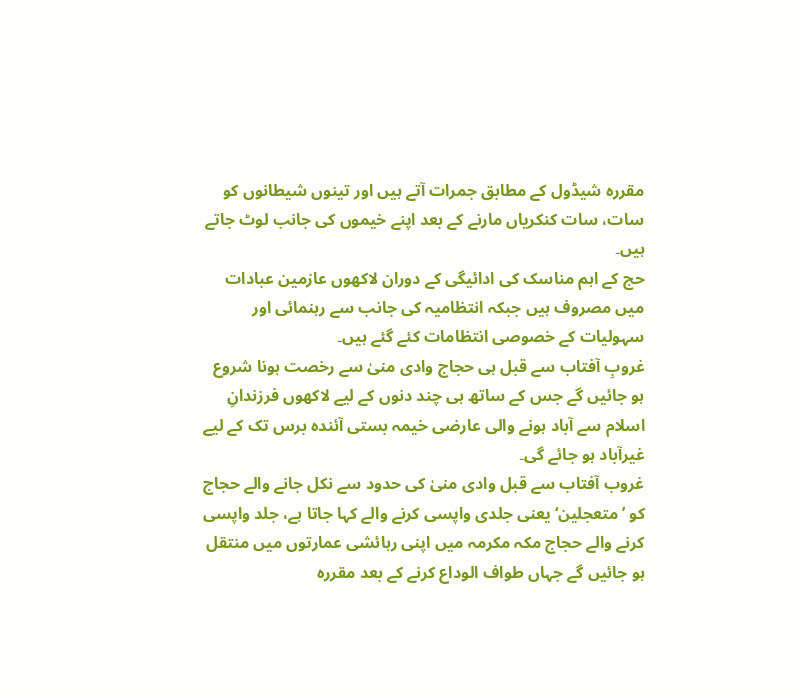مقررہ شیڈول کے مطابق جمرات آتے ہیں اور تینوں شیطانوں کو سات، سات کنکریاں مارنے کے بعد اپنے خیموں کی جانب لوٹ جاتے ہیں۔
حج کے اہم مناسک کی ادائیگی کے دوران لاکھوں عازمین عبادات میں مصروف ہیں جبکہ انتظامیہ کی جانب سے رہنمائی اور سہولیات کے خصوصی انتظامات کئے گئے ہیں۔
غروبِ آفتاب سے قبل ہی حجاج وادی منیٰ سے رخصت ہونا شروع ہو جائیں گے جس کے ساتھ ہی چند دنوں کے لیے لاکھوں فرزندانِ اسلام سے آباد ہونے والی عارضی خیمہ بستی آئندہ برس تک کے لیے غیرآباد ہو جائے گی۔
غروب آفتاب سے قبل وادی منیٰ کی حدود سے نکل جانے والے حجاج کو ’متعجلین‘ یعنی جلدی واپسی کرنے والے کہا جاتا ہے، جلد واپسی کرنے والے حجاج مکہ مکرمہ میں اپنی رہائشی عمارتوں میں منتقل ہو جائیں گے جہاں طواف الوداع کرنے کے بعد مقررہ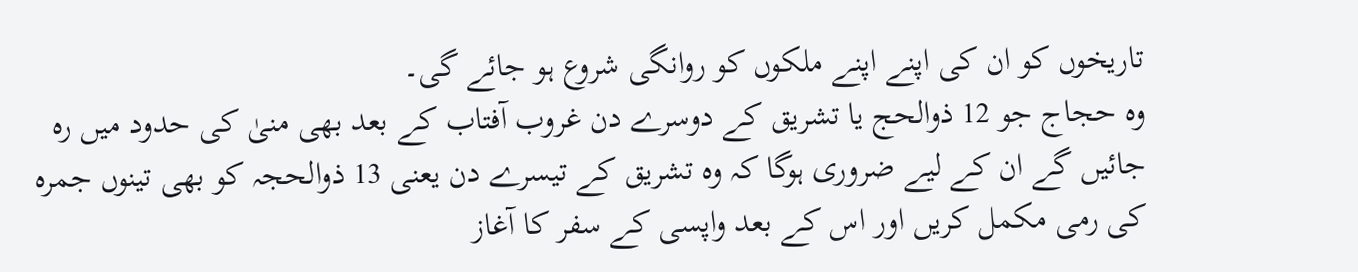تاریخوں کو ان کی اپنے اپنے ملکوں کو روانگی شروع ہو جائے گی۔
وہ حجاج جو 12 ذوالحج یا تشریق کے دوسرے دن غروب آفتاب کے بعد بھی منیٰ کی حدود میں رہ جائیں گے ان کے لیے ضروری ہوگا کہ وہ تشریق کے تیسرے دن یعنی 13 ذوالحجہ کو بھی تینوں جمرہ کی رمی مکمل کریں اور اس کے بعد واپسی کے سفر کا آغاز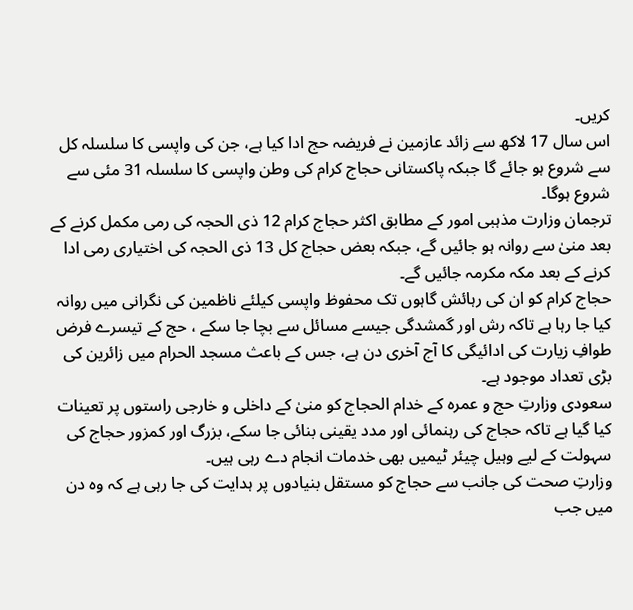کریں۔
اس سال 17 لاکھ سے زائد عازمین نے فریضہ حج ادا کیا ہے، جن کی واپسی کا سلسلہ کل سے شروع ہو جائے گا جبکہ پاکستانی حجاج کرام کی وطن واپسی کا سلسلہ 31 مئی سے شروع ہوگا۔
ترجمان وزارت مذہبی امور کے مطابق اکثر حجاج کرام 12 ذی الحجہ کی رمی مکمل کرنے کے بعد منیٰ سے روانہ ہو جائیں گے، جبکہ بعض حجاج کل 13 ذی الحجہ کی اختیاری رمی ادا کرنے کے بعد مکہ مکرمہ جائیں گے۔
حجاج کرام کو ان کی رہائش گاہوں تک محفوظ واپسی کیلئے ناظمین کی نگرانی میں روانہ کیا جا رہا ہے تاکہ رش اور گمشدگی جیسے مسائل سے بچا جا سکے ، حج کے تیسرے فرض طوافِ زیارت کی ادائیگی کا آج آخری دن ہے، جس کے باعث مسجد الحرام میں زائرین کی بڑی تعداد موجود ہے۔
سعودی وزارتِ حج و عمرہ کے خدام الحجاج کو منیٰ کے داخلی و خارجی راستوں پر تعینات کیا گیا ہے تاکہ حجاج کی رہنمائی اور مدد یقینی بنائی جا سکے، بزرگ اور کمزور حجاج کی سہولت کے لیے وہیل چیئر ٹیمیں بھی خدمات انجام دے رہی ہیں۔
وزارتِ صحت کی جانب سے حجاج کو مستقل بنیادوں پر ہدایت کی جا رہی ہے کہ وہ دن میں جب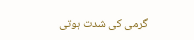گرمی کی شدت ہوتی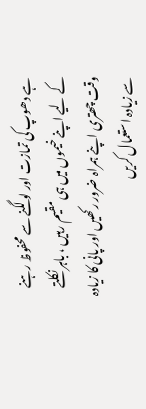ہے دھوپ کی تمازت اور لو لگنے سے محفوظ رہنے کے لیے اپنے خیموں میں ہی مقیم رہیں ، باہر نکلتے وقت چھتری اپنے ہمراہ ضرور رکھیں اور پانی کا زیادہ سے زیادہ استعمال کریں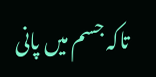تاکہ جسم میں پانی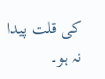کی قلت پیدا نہ ہو۔